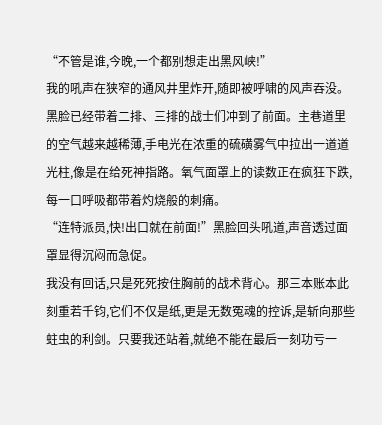“不管是谁,今晚,一个都别想走出黑风峡!”
我的吼声在狭窄的通风井里炸开,随即被呼啸的风声吞没。
黑脸已经带着二排、三排的战士们冲到了前面。主巷道里的空气越来越稀薄,手电光在浓重的硫磺雾气中拉出一道道光柱,像是在给死神指路。氧气面罩上的读数正在疯狂下跌,每一口呼吸都带着灼烧般的刺痛。
“连特派员,快!出口就在前面!”黑脸回头吼道,声音透过面罩显得沉闷而急促。
我没有回话,只是死死按住胸前的战术背心。那三本账本此刻重若千钧,它们不仅是纸,更是无数冤魂的控诉,是斩向那些蛀虫的利剑。只要我还站着,就绝不能在最后一刻功亏一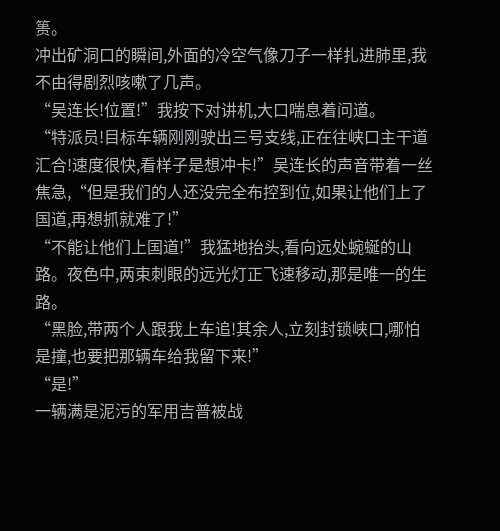篑。
冲出矿洞口的瞬间,外面的冷空气像刀子一样扎进肺里,我不由得剧烈咳嗽了几声。
“吴连长!位置!”我按下对讲机,大口喘息着问道。
“特派员!目标车辆刚刚驶出三号支线,正在往峡口主干道汇合!速度很快,看样子是想冲卡!”吴连长的声音带着一丝焦急,“但是我们的人还没完全布控到位,如果让他们上了国道,再想抓就难了!”
“不能让他们上国道!”我猛地抬头,看向远处蜿蜒的山路。夜色中,两束刺眼的远光灯正飞速移动,那是唯一的生路。
“黑脸,带两个人跟我上车追!其余人,立刻封锁峡口,哪怕是撞,也要把那辆车给我留下来!”
“是!”
一辆满是泥污的军用吉普被战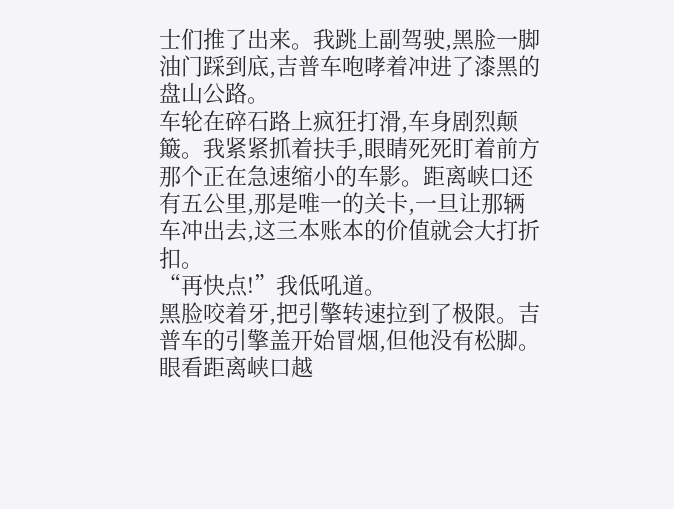士们推了出来。我跳上副驾驶,黑脸一脚油门踩到底,吉普车咆哮着冲进了漆黑的盘山公路。
车轮在碎石路上疯狂打滑,车身剧烈颠簸。我紧紧抓着扶手,眼睛死死盯着前方那个正在急速缩小的车影。距离峡口还有五公里,那是唯一的关卡,一旦让那辆车冲出去,这三本账本的价值就会大打折扣。
“再快点!”我低吼道。
黑脸咬着牙,把引擎转速拉到了极限。吉普车的引擎盖开始冒烟,但他没有松脚。
眼看距离峡口越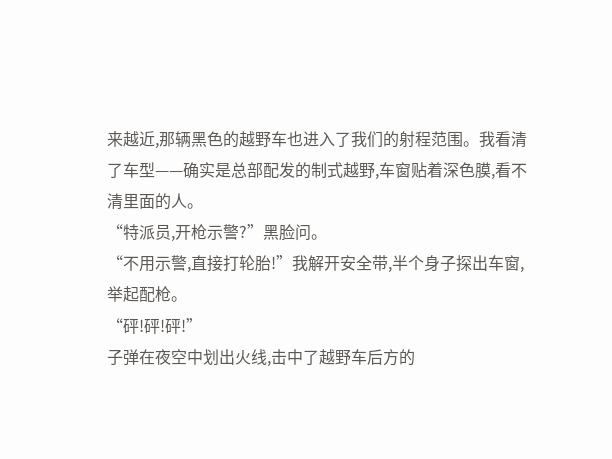来越近,那辆黑色的越野车也进入了我们的射程范围。我看清了车型——确实是总部配发的制式越野,车窗贴着深色膜,看不清里面的人。
“特派员,开枪示警?”黑脸问。
“不用示警,直接打轮胎!”我解开安全带,半个身子探出车窗,举起配枪。
“砰!砰!砰!”
子弹在夜空中划出火线,击中了越野车后方的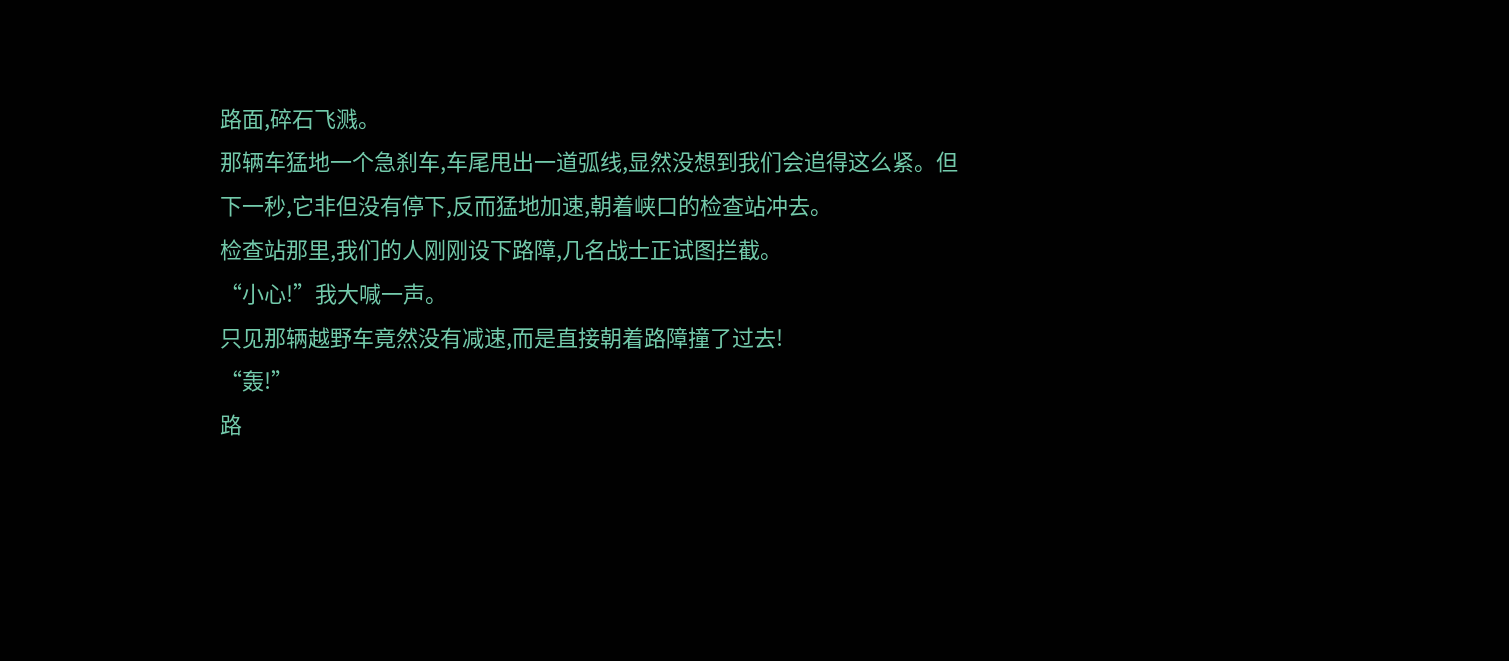路面,碎石飞溅。
那辆车猛地一个急刹车,车尾甩出一道弧线,显然没想到我们会追得这么紧。但下一秒,它非但没有停下,反而猛地加速,朝着峡口的检查站冲去。
检查站那里,我们的人刚刚设下路障,几名战士正试图拦截。
“小心!”我大喊一声。
只见那辆越野车竟然没有减速,而是直接朝着路障撞了过去!
“轰!”
路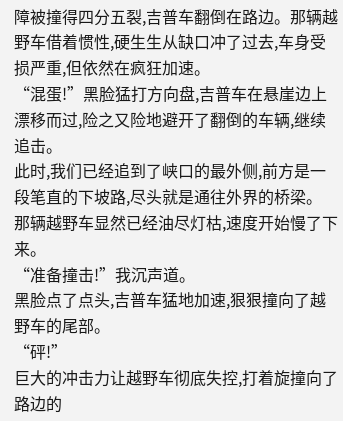障被撞得四分五裂,吉普车翻倒在路边。那辆越野车借着惯性,硬生生从缺口冲了过去,车身受损严重,但依然在疯狂加速。
“混蛋!”黑脸猛打方向盘,吉普车在悬崖边上漂移而过,险之又险地避开了翻倒的车辆,继续追击。
此时,我们已经追到了峡口的最外侧,前方是一段笔直的下坡路,尽头就是通往外界的桥梁。
那辆越野车显然已经油尽灯枯,速度开始慢了下来。
“准备撞击!”我沉声道。
黑脸点了点头,吉普车猛地加速,狠狠撞向了越野车的尾部。
“砰!”
巨大的冲击力让越野车彻底失控,打着旋撞向了路边的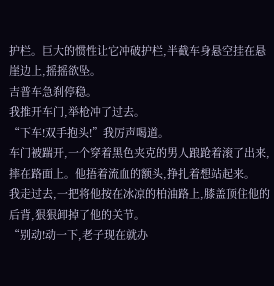护栏。巨大的惯性让它冲破护栏,半截车身悬空挂在悬崖边上,摇摇欲坠。
吉普车急刹停稳。
我推开车门,举枪冲了过去。
“下车!双手抱头!”我厉声喝道。
车门被踹开,一个穿着黑色夹克的男人踉跄着滚了出来,摔在路面上。他捂着流血的额头,挣扎着想站起来。
我走过去,一把将他按在冰凉的柏油路上,膝盖顶住他的后背,狠狠卸掉了他的关节。
“别动!动一下,老子现在就办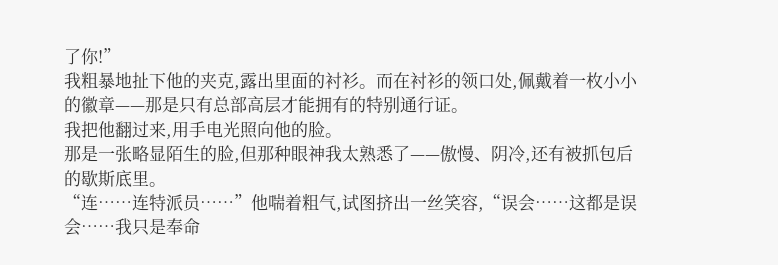了你!”
我粗暴地扯下他的夹克,露出里面的衬衫。而在衬衫的领口处,佩戴着一枚小小的徽章——那是只有总部高层才能拥有的特别通行证。
我把他翻过来,用手电光照向他的脸。
那是一张略显陌生的脸,但那种眼神我太熟悉了——傲慢、阴冷,还有被抓包后的歇斯底里。
“连……连特派员……”他喘着粗气,试图挤出一丝笑容,“误会……这都是误会……我只是奉命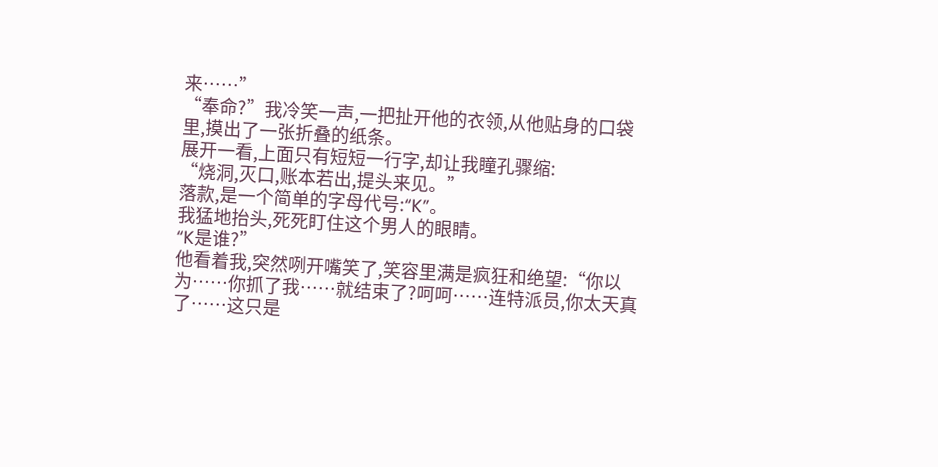来……”
“奉命?”我冷笑一声,一把扯开他的衣领,从他贴身的口袋里,摸出了一张折叠的纸条。
展开一看,上面只有短短一行字,却让我瞳孔骤缩:
“烧洞,灭口,账本若出,提头来见。”
落款,是一个简单的字母代号:“K”。
我猛地抬头,死死盯住这个男人的眼睛。
“K是谁?”
他看着我,突然咧开嘴笑了,笑容里满是疯狂和绝望:“你以为……你抓了我……就结束了?呵呵……连特派员,你太天真了……这只是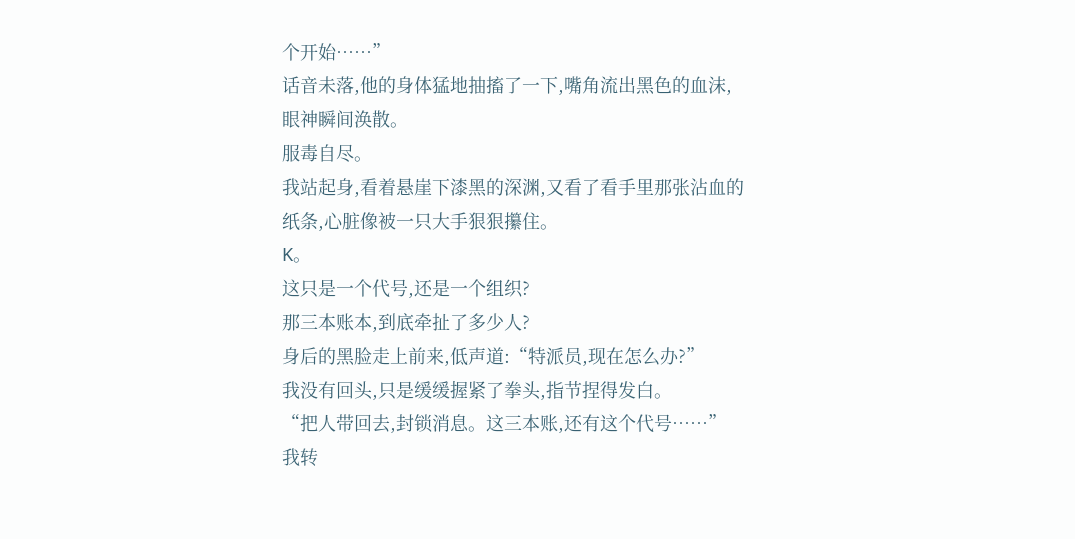个开始……”
话音未落,他的身体猛地抽搐了一下,嘴角流出黑色的血沫,眼神瞬间涣散。
服毒自尽。
我站起身,看着悬崖下漆黑的深渊,又看了看手里那张沾血的纸条,心脏像被一只大手狠狠攥住。
K。
这只是一个代号,还是一个组织?
那三本账本,到底牵扯了多少人?
身后的黑脸走上前来,低声道:“特派员,现在怎么办?”
我没有回头,只是缓缓握紧了拳头,指节捏得发白。
“把人带回去,封锁消息。这三本账,还有这个代号……”
我转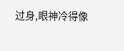过身,眼神冷得像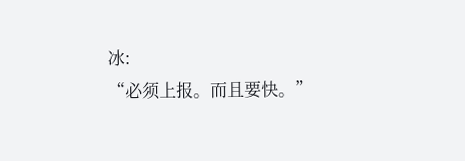冰:
“必须上报。而且要快。”